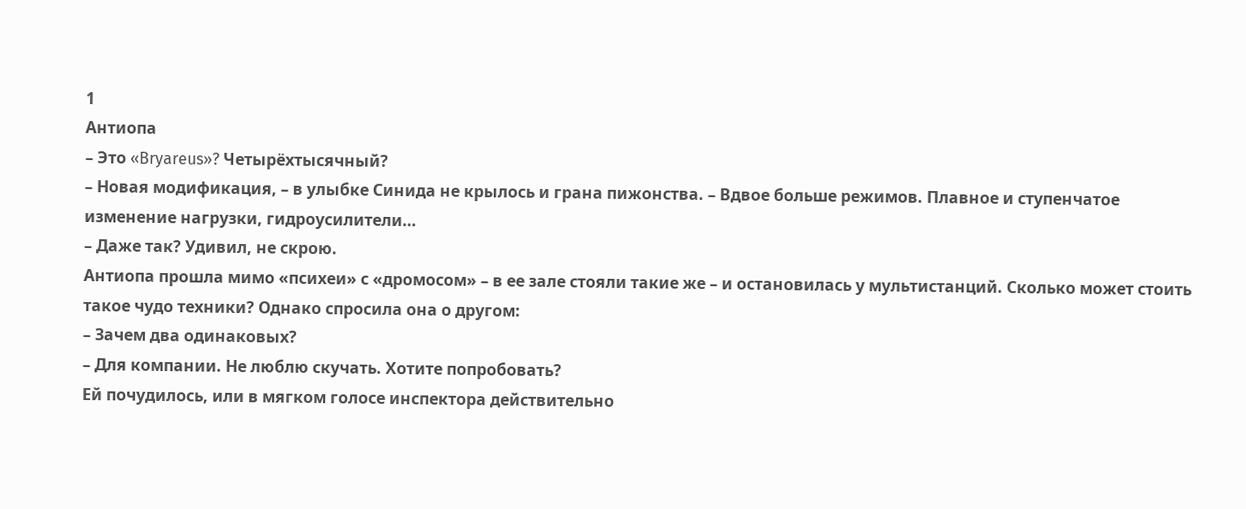1
Антиопа
– Это «Bryareus»? Четырёхтысячный?
– Новая модификация, – в улыбке Синида не крылось и грана пижонства. – Вдвое больше режимов. Плавное и ступенчатое изменение нагрузки, гидроусилители…
– Даже так? Удивил, не скрою.
Антиопа прошла мимо «психеи» с «дромосом» – в ее зале стояли такие же – и остановилась у мультистанций. Сколько может стоить такое чудо техники? Однако спросила она о другом:
– Зачем два одинаковых?
– Для компании. Не люблю скучать. Хотите попробовать?
Ей почудилось, или в мягком голосе инспектора действительно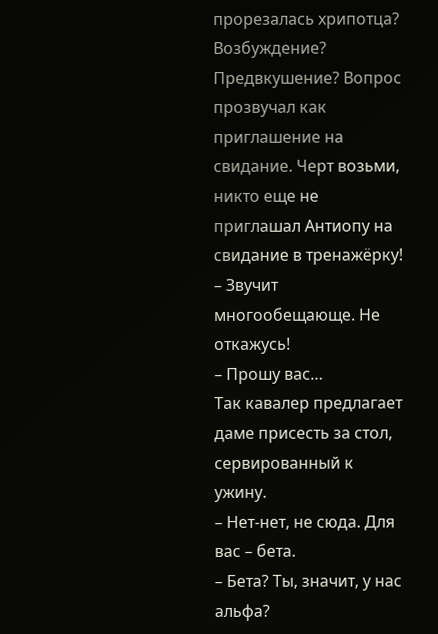прорезалась хрипотца? Возбуждение? Предвкушение? Вопрос прозвучал как приглашение на свидание. Черт возьми, никто еще не приглашал Антиопу на свидание в тренажёрку!
– Звучит многообещающе. Не откажусь!
– Прошу вас…
Так кавалер предлагает даме присесть за стол, сервированный к ужину.
– Нет-нет, не сюда. Для вас – бета.
– Бета? Ты, значит, у нас альфа?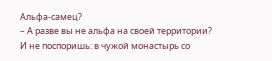Альфа-самец?
– А разве вы не альфа на своей территории?
И не поспоришь: в чужой монастырь со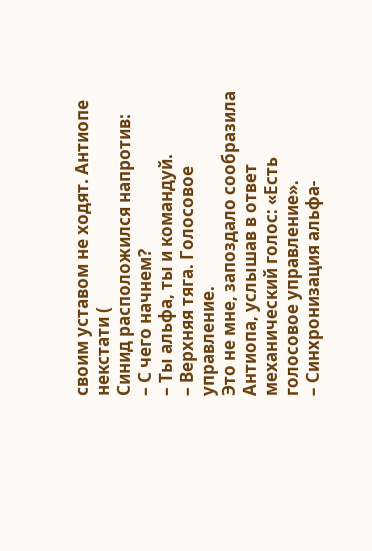своим уставом не ходят. Антиопе некстати (
Синид расположился напротив:
– С чего начнем?
– Ты альфа, ты и командуй.
– Верхняя тяга. Голосовое управление.
Это не мне, запоздало сообразила Антиопа, услышав в ответ механический голос: «Есть голосовое управление».
– Синхронизация альфа-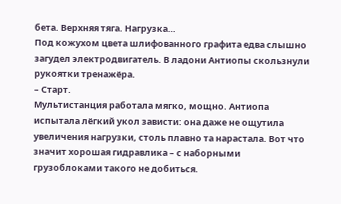бета. Верхняя тяга. Нагрузка…
Под кожухом цвета шлифованного графита едва слышно загудел электродвигатель. В ладони Антиопы скользнули рукоятки тренажёра.
– Старт.
Мультистанция работала мягко, мощно. Антиопа испытала лёгкий укол зависти: она даже не ощутила увеличения нагрузки, столь плавно та нарастала. Вот что значит хорошая гидравлика – с наборными грузоблоками такого не добиться.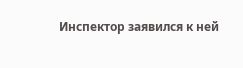Инспектор заявился к ней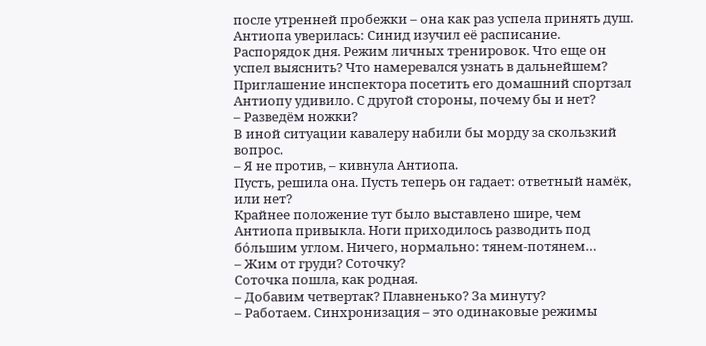после утренней пробежки – она как раз успела принять душ. Антиопа уверилась: Синид изучил её расписание. Распорядок дня. Режим личных тренировок. Что еще он успел выяснить? Что намеревался узнать в дальнейшем? Приглашение инспектора посетить его домашний спортзал Антиопу удивило. С другой стороны, почему бы и нет?
– Разведём ножки?
В иной ситуации кавалеру набили бы морду за скользкий вопрос.
– Я не против, – кивнула Антиопа.
Пусть, решила она. Пусть теперь он гадает: ответный намёк, или нет?
Крайнее положение тут было выставлено шире, чем Антиопа привыкла. Ноги приходилось разводить под бо́льшим углом. Ничего, нормально: тянем-потянем…
– Жим от груди? Соточку?
Соточка пошла, как родная.
– Добавим четвертак? Плавненько? За минуту?
– Работаем. Синхронизация – это одинаковые режимы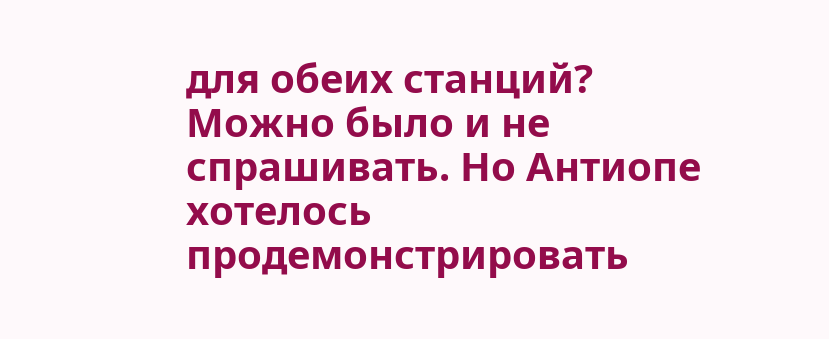для обеих станций?
Можно было и не спрашивать. Но Антиопе хотелось продемонстрировать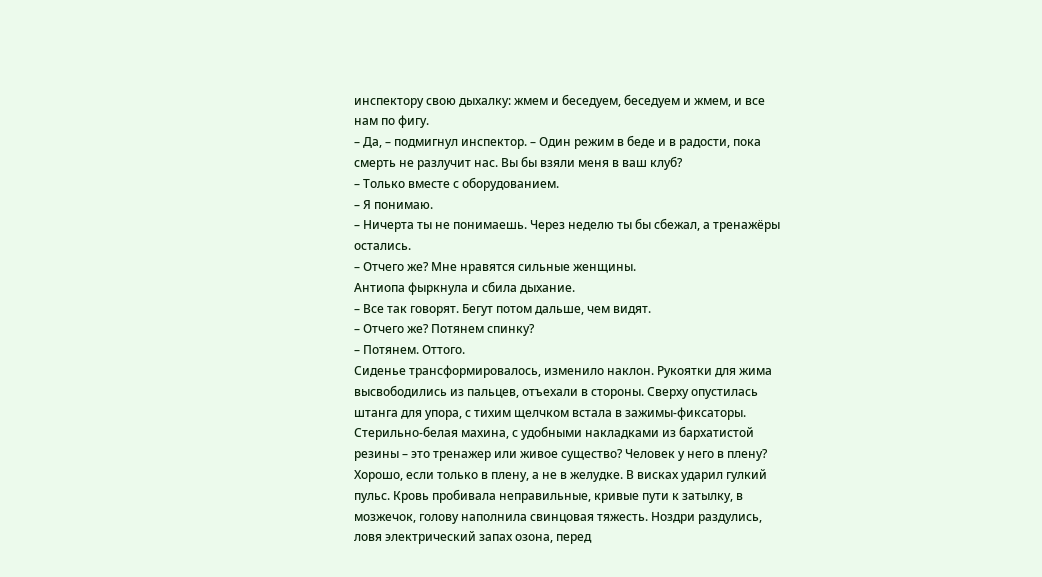инспектору свою дыхалку: жмем и беседуем, беседуем и жмем, и все нам по фигу.
– Да, – подмигнул инспектор. – Один режим в беде и в радости, пока смерть не разлучит нас. Вы бы взяли меня в ваш клуб?
– Только вместе с оборудованием.
– Я понимаю.
– Ничерта ты не понимаешь. Через неделю ты бы сбежал, а тренажёры остались.
– Отчего же? Мне нравятся сильные женщины.
Антиопа фыркнула и сбила дыхание.
– Все так говорят. Бегут потом дальше, чем видят.
– Отчего же? Потянем спинку?
– Потянем. Оттого.
Сиденье трансформировалось, изменило наклон. Рукоятки для жима высвободились из пальцев, отъехали в стороны. Сверху опустилась штанга для упора, с тихим щелчком встала в зажимы-фиксаторы. Стерильно-белая махина, с удобными накладками из бархатистой резины – это тренажер или живое существо? Человек у него в плену? Хорошо, если только в плену, а не в желудке. В висках ударил гулкий пульс. Кровь пробивала неправильные, кривые пути к затылку, в мозжечок, голову наполнила свинцовая тяжесть. Ноздри раздулись, ловя электрический запах озона, перед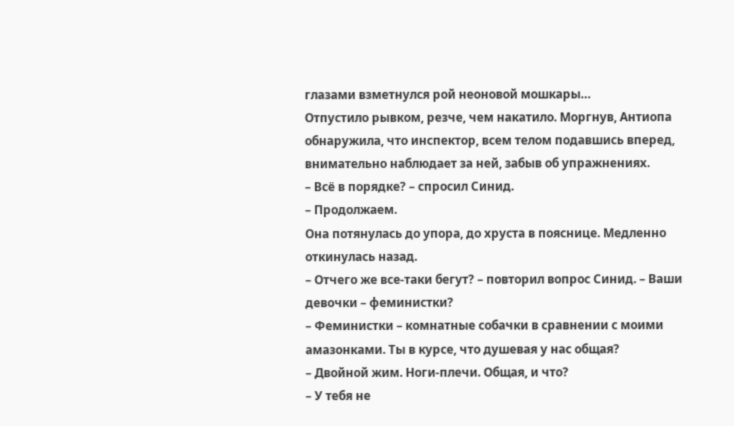глазами взметнулся рой неоновой мошкары…
Отпустило рывком, резче, чем накатило. Моргнув, Антиопа обнаружила, что инспектор, всем телом подавшись вперед, внимательно наблюдает за ней, забыв об упражнениях.
– Всё в порядке? – спросил Синид.
– Продолжаем.
Она потянулась до упора, до хруста в пояснице. Медленно откинулась назад.
– Отчего же все-таки бегут? – повторил вопрос Синид. – Ваши девочки – феминистки?
– Феминистки – комнатные собачки в сравнении с моими амазонками. Ты в курсе, что душевая у нас общая?
– Двойной жим. Ноги-плечи. Общая, и что?
– У тебя не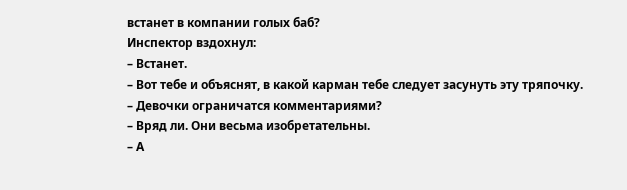встанет в компании голых баб?
Инспектор вздохнул:
– Встанет.
– Вот тебе и объяснят, в какой карман тебе следует засунуть эту тряпочку.
– Девочки ограничатся комментариями?
– Вряд ли. Они весьма изобретательны.
– А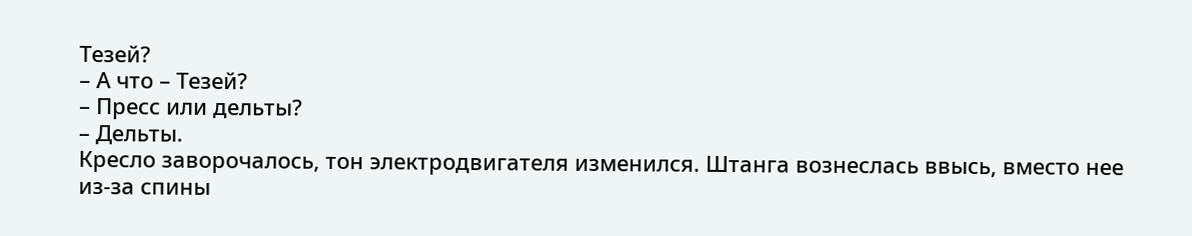Тезей?
– А что – Тезей?
– Пресс или дельты?
– Дельты.
Кресло заворочалось, тон электродвигателя изменился. Штанга вознеслась ввысь, вместо нее из-за спины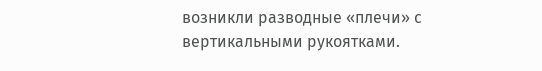возникли разводные «плечи» с вертикальными рукоятками.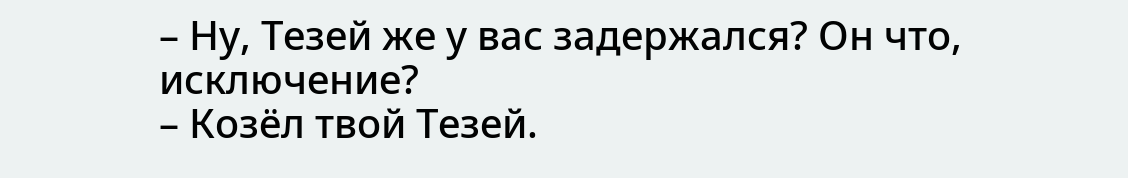– Ну, Тезей же у вас задержался? Он что, исключение?
– Козёл твой Тезей.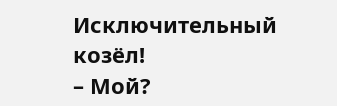Исключительный козёл!
– Мой?